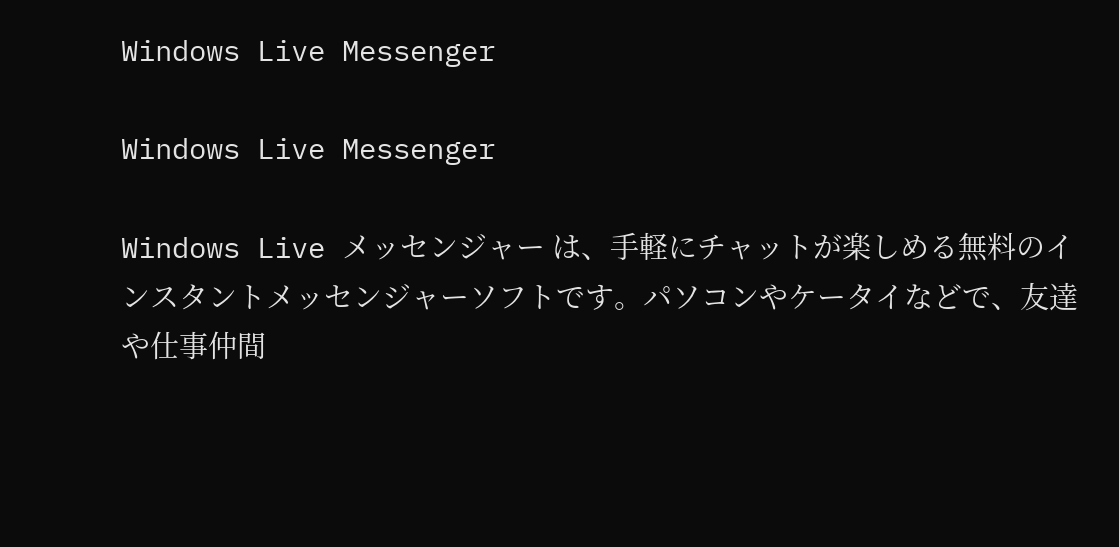Windows Live Messenger

Windows Live Messenger

Windows Live メッセンジャー は、手軽にチャットが楽しめる無料のインスタントメッセンジャーソフトです。パソコンやケータイなどで、友達や仕事仲間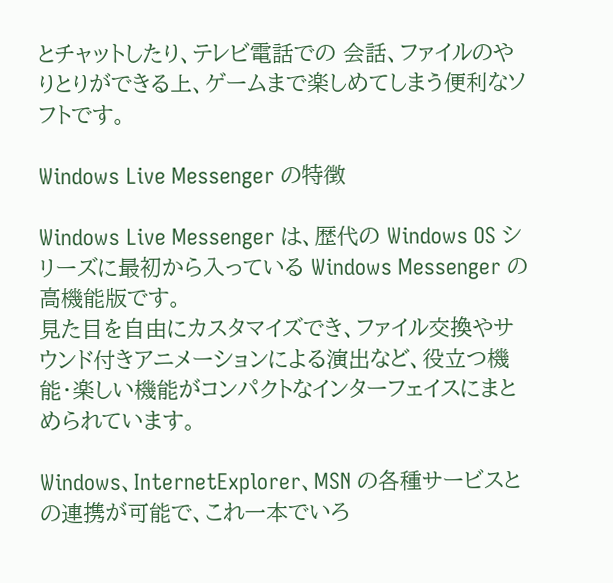とチャットしたり、テレビ電話での 会話、ファイルのやりとりができる上、ゲームまで楽しめてしまう便利なソフトです。

Windows Live Messenger の特徴

Windows Live Messenger は、歴代の Windows OS シリーズに最初から入っている Windows Messenger の高機能版です。
見た目を自由にカスタマイズでき、ファイル交換やサウンド付きアニメーションによる演出など、役立つ機能・楽しい機能がコンパクトなインターフェイスにまとめられています。

Windows、InternetExplorer、MSN の各種サービスとの連携が可能で、これ一本でいろ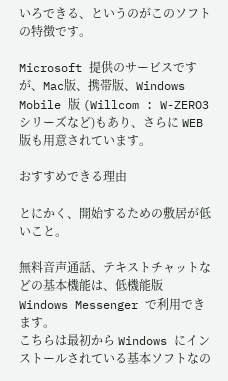いろできる、というのがこのソフトの特徴です。

Microsoft 提供のサービスですが、Mac版、携帯版、Windows Mobile 版 (Willcom : W-ZERO3シリーズなど)もあり、さらに WEB 版も用意されています。

おすすめできる理由

とにかく、開始するための敷居が低いこと。

無料音声通話、テキストチャットなどの基本機能は、低機能版 Windows Messenger で利用できます。
こちらは最初から Windows にインストールされている基本ソフトなの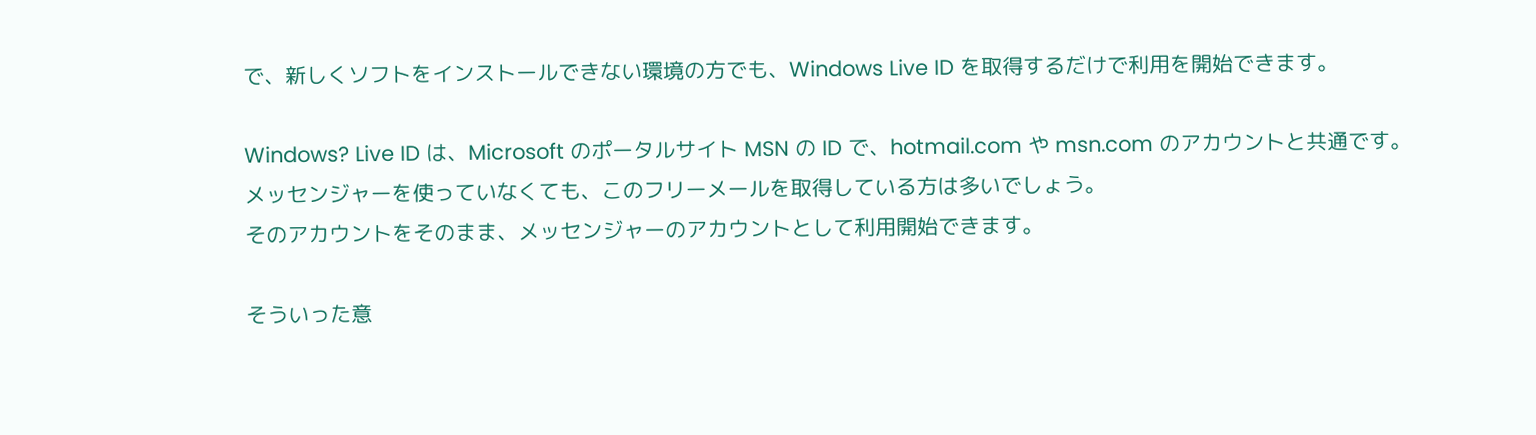で、新しくソフトをインストールできない環境の方でも、Windows Live ID を取得するだけで利用を開始できます。

Windows? Live ID は、Microsoft のポータルサイト MSN の ID で、hotmail.com や msn.com のアカウントと共通です。
メッセンジャーを使っていなくても、このフリーメールを取得している方は多いでしょう。
そのアカウントをそのまま、メッセンジャーのアカウントとして利用開始できます。

そういった意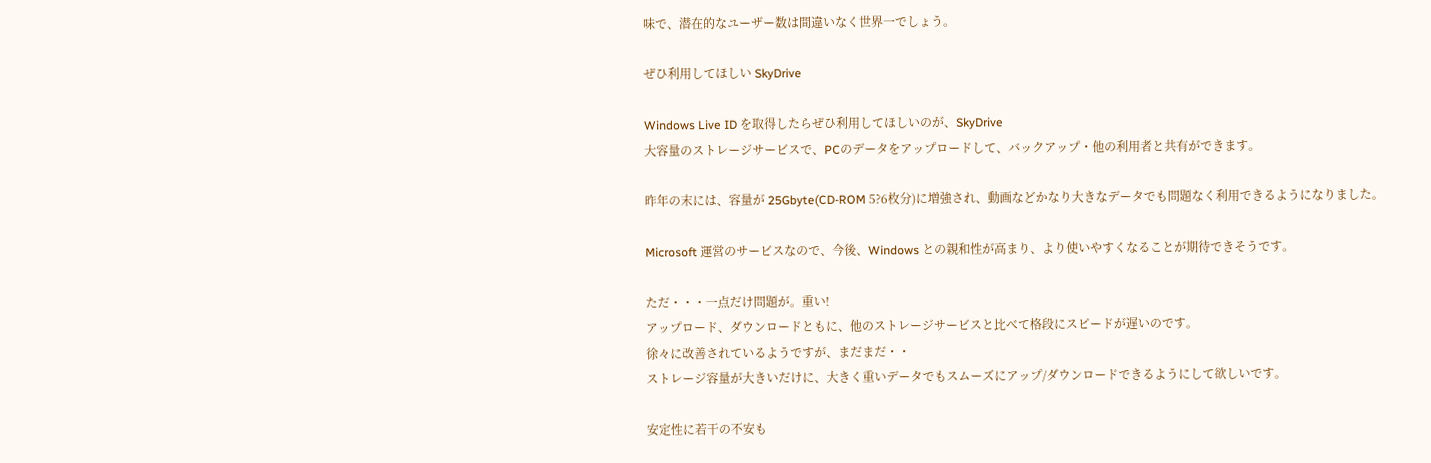味で、潜在的なユーザー数は間違いなく世界一でしょう。

ぜひ利用してほしい SkyDrive

Windows Live ID を取得したらぜひ利用してほしいのが、SkyDrive
大容量のストレージサービスで、PCのデータをアップロードして、バックアップ・他の利用者と共有ができます。

昨年の末には、容量が 25Gbyte(CD-ROM 5?6枚分)に増強され、動画などかなり大きなデータでも問題なく利用できるようになりました。

Microsoft 運営のサービスなので、今後、Windows との親和性が高まり、より使いやすくなることが期待できそうです。

ただ・・・一点だけ問題が。重い!
アップロード、ダウンロードともに、他のストレージサービスと比べて格段にスピードが遅いのです。
徐々に改善されているようですが、まだまだ・・
ストレージ容量が大きいだけに、大きく重いデータでもスムーズにアップ/ダウンロードできるようにして欲しいです。

安定性に若干の不安も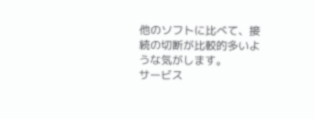他のソフトに比べて、接続の切断が比較的多いような気がします。
サービス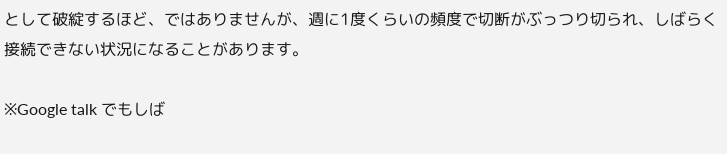として破綻するほど、ではありませんが、週に1度くらいの頻度で切断がぶっつり切られ、しばらく接続できない状況になることがあります。

※Google talk でもしば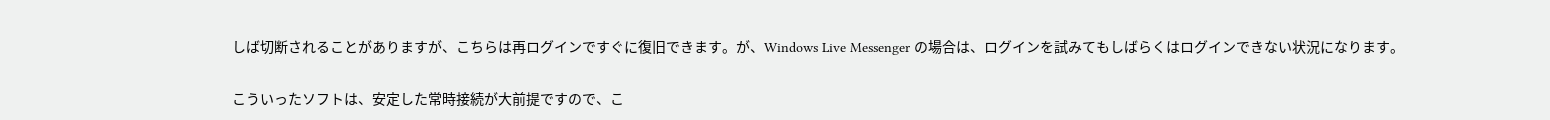しば切断されることがありますが、こちらは再ログインですぐに復旧できます。が、Windows Live Messenger の場合は、ログインを試みてもしばらくはログインできない状況になります。

こういったソフトは、安定した常時接続が大前提ですので、こ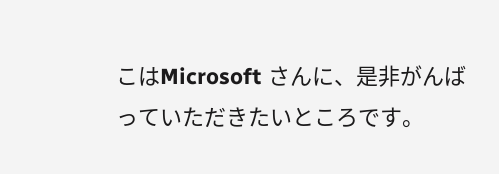こはMicrosoft さんに、是非がんばっていただきたいところです。